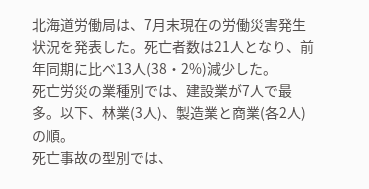北海道労働局は、7月末現在の労働災害発生状況を発表した。死亡者数は21人となり、前年同期に比べ13人(38・2%)減少した。
死亡労災の業種別では、建設業が7人で最多。以下、林業(3人)、製造業と商業(各2人)の順。
死亡事故の型別では、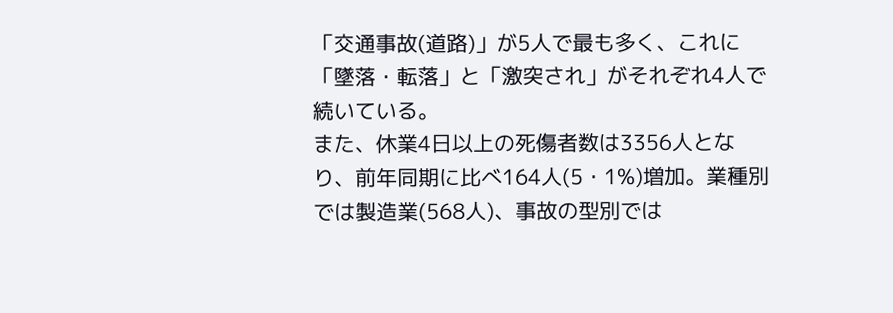「交通事故(道路)」が5人で最も多く、これに「墜落・転落」と「激突され」がそれぞれ4人で続いている。
また、休業4日以上の死傷者数は3356人となり、前年同期に比べ164人(5・1%)増加。業種別では製造業(568人)、事故の型別では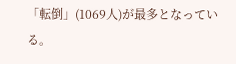「転倒」(1069人)が最多となっている。